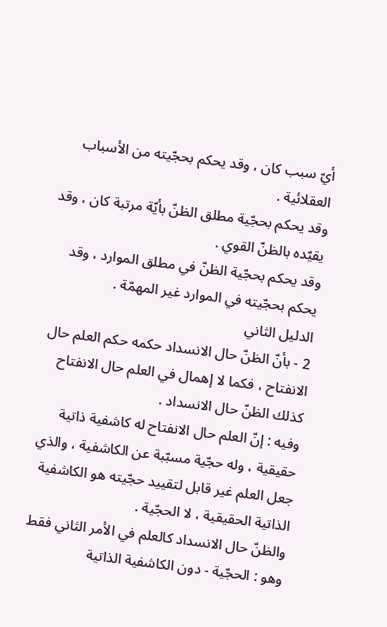أيّ سبب كان ، وقد يحكم بحجّيته من الأسباب العقلائية .
وقد يحكم بحجّية مطلق الظنّ بأيّة مرتبة كان ، وقد يقيّده بالظنّ القوي .
وقد يحكم بحجّية الظنّ في مطلق الموارد ، وقد يحكم بحجّيته في الموارد غير المهمّة .
الدليل الثاني
2 - بأنّ الظنّ حال الانسداد حكمه حكم العلم حال الانفتاح ، فكما لا إهمال في العلم حال الانفتاح كذلك الظنّ حال الانسداد .
وفيه : إنّ العلم حال الانفتاح له كاشفية ذاتية حقيقية ، وله حجّية مسبّبة عن الكاشفية ، والذي جعل العلم غير قابل لتقييد حجّيته هو الكاشفية الذاتية الحقيقية ، لا الحجّية .
والظنّ حال الانسداد كالعلم في الأمر الثاني فقط وهو : الحجّية - دون الكاشفية الذاتية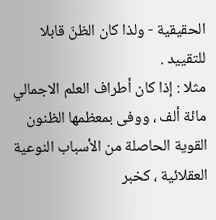الحقيقية - ولذا كان الظنّ قابلا للتقييد .
مثلا : إذا كان أطراف العلم الاجمالي مائة ألف ، ووفى بمعظمها الظنون القوية الحاصلة من الأسباب النوعية العقلائية ، كخبر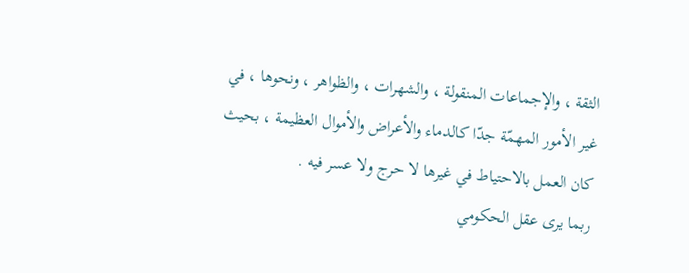الثقة ، والإجماعات المنقولة ، والشهرات ، والظواهر ، ونحوها ، في غير الأمور المهمّة جدّا كالدماء والأعراض والأموال العظيمة ، بحيث كان العمل بالاحتياط في غيرها لا حرج ولا عسر فيه .
ربما يرى عقل الحكومي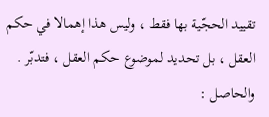تقييد الحجّية بها فقط ، وليس هذا إهمالا في حكم العقل ، بل تحديد لموضوع حكم العقل ، فتدبّر .
والحاصل :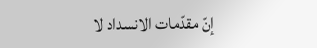إنّ مقدّمات الانسداد لا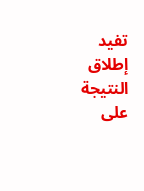تفيد إطلاق النتيجة على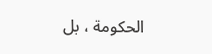الحكومة ، بل